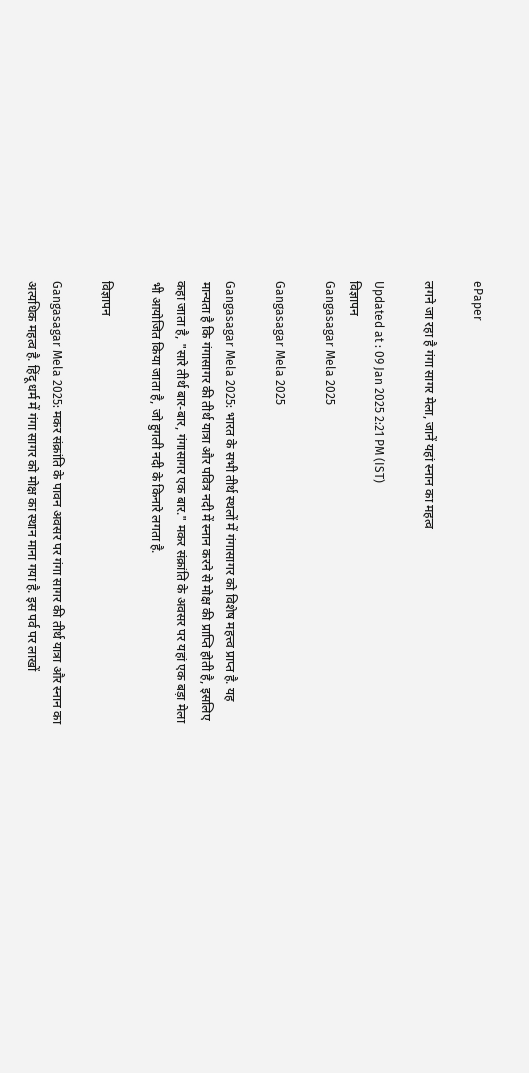ePaper

लगने जा रहा है गंगा सागर मेला, जानें यहां स्नान का महत्व

Updated at : 09 Jan 2025 2:21 PM (IST)
विज्ञापन
Gangasagar Mela 2025

Gangasagar Mela 2025

Gangasagar Mela 2025: भारत के सभी तीर्थ स्थलों में गंगासागर को विशेष महत्त्व प्राप्त है. यह मान्यता है कि गंगासागर की तीर्थ यात्रा और पवित्र नदी में स्नान करने से मोक्ष की प्राप्ति होती है, इसलिए कहा जाता है, "सारे तीर्थ बार-बार, गंगासागर एक बार." मकर संक्रांति के अवसर पर यहां एक बड़ा मेला भी आयोजित किया जाता है, जो हुगली नदी के किनारे लगता है.

विज्ञापन

Gangasagar Mela 2025: मकर संक्रांति के पावन अवसर पर गंगा सागर की तीर्थ यात्रा और स्नान का अत्यधिक महत्व है. हिंदू धर्म में गंगा सागर को मोक्ष का स्थान माना गया है. इस पर्व पर लाखों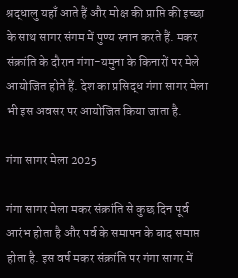श्रद्धालु यहाँ आते हैं और मोक्ष की प्राप्ति की इच्छा के साथ सागर संगम में पुण्य स्नान करते हैं. मकर संक्रांति के दौरान गंगा-यमुना के किनारों पर मेले आयोजित होते हैं. देश का प्रसिद्ध गंगा सागर मेला भी इस अवसर पर आयोजित किया जाता है.

गंगा सागर मेला 2025

गंगा सागर मेला मकर संक्रांति से कुछ दिन पूर्व आरंभ होता है और पर्व के समापन के बाद समाप्त होता है. इस वर्ष मकर संक्रांति पर गंगा सागर में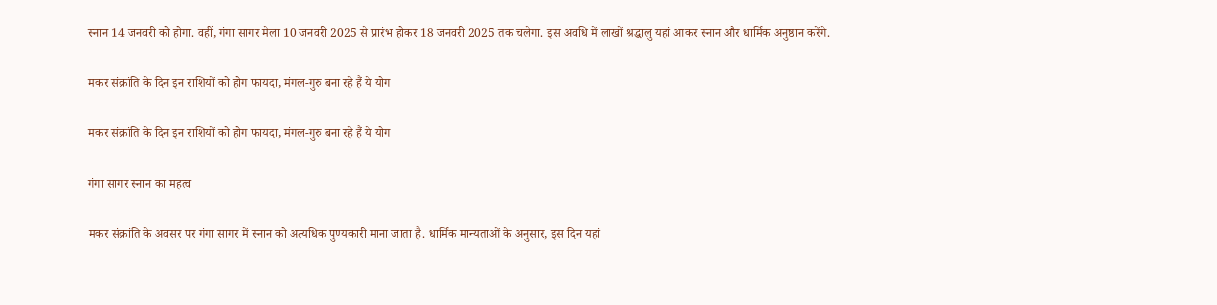स्नान 14 जनवरी को होगा. वहीं, गंगा सागर मेला 10 जनवरी 2025 से प्रारंभ होकर 18 जनवरी 2025 तक चलेगा. इस अवधि में लाखों श्रद्धालु यहां आकर स्नान और धार्मिक अनुष्ठान करेंगे.

मकर संक्रांति के दिन इन राशियों को होग फायदा, मंगल-गुरु बना रहे हैं ये योग

मकर संक्रांति के दिन इन राशियों को होग फायदा, मंगल-गुरु बना रहे हैं ये योग

गंगा सागर स्नान का महत्व

मकर संक्रांति के अवसर पर गंगा सागर में स्नान को अत्यधिक पुण्यकारी माना जाता है. धार्मिक मान्यताओं के अनुसार, इस दिन यहां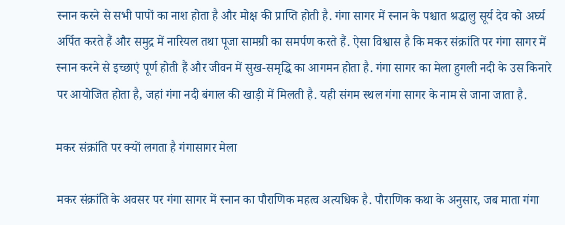स्नान करने से सभी पापों का नाश होता है और मोक्ष की प्राप्ति होती है. गंगा सागर में स्नान के पश्चात श्रद्धालु सूर्य देव को अर्घ्य अर्पित करते हैं और समुद्र में नारियल तथा पूजा सामग्री का समर्पण करते हैं. ऐसा विश्वास है कि मकर संक्रांति पर गंगा सागर में स्नान करने से इच्छाएं पूर्ण होती हैं और जीवन में सुख-समृद्धि का आगमन होता है. गंगा सागर का मेला हुगली नदी के उस किनारे पर आयोजित होता है, जहां गंगा नदी बंगाल की खाड़ी में मिलती है. यही संगम स्थल गंगा सागर के नाम से जाना जाता है.

मकर संक्रांति पर क्यों लगता है गंगासागर मेला

मकर संक्रांति के अवसर पर गंगा सागर में स्नान का पौराणिक महत्व अत्यधिक है. पौराणिक कथा के अनुसार, जब माता गंगा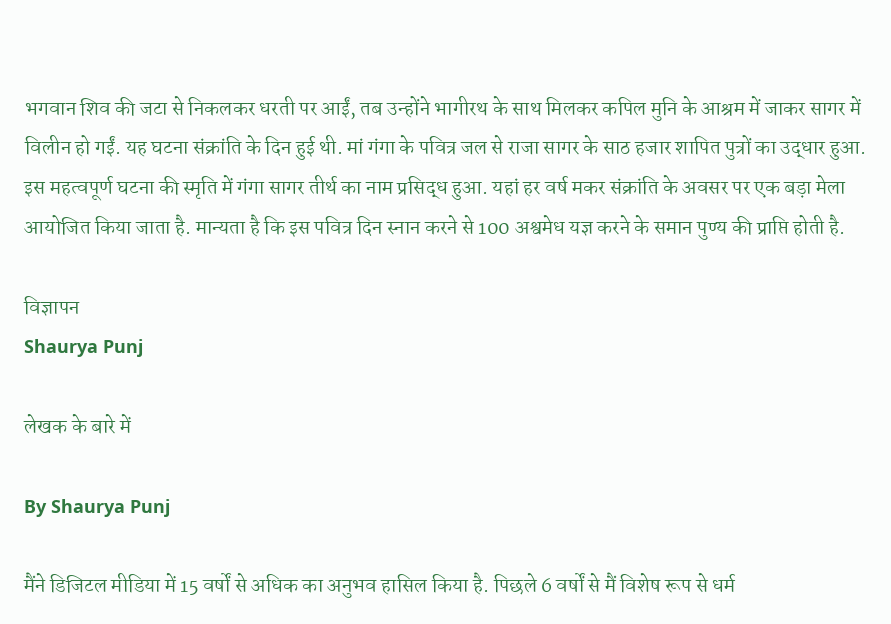भगवान शिव की जटा से निकलकर धरती पर आईं, तब उन्होंने भागीरथ के साथ मिलकर कपिल मुनि के आश्रम में जाकर सागर में विलीन हो गईं. यह घटना संक्रांति के दिन हुई थी. मां गंगा के पवित्र जल से राजा सागर के साठ हजार शापित पुत्रों का उद्धार हुआ. इस महत्वपूर्ण घटना की स्मृति में गंगा सागर तीर्थ का नाम प्रसिद्ध हुआ. यहां हर वर्ष मकर संक्रांति के अवसर पर एक बड़ा मेला आयोजित किया जाता है. मान्यता है कि इस पवित्र दिन स्नान करने से 100 अश्वमेध यज्ञ करने के समान पुण्य की प्राप्ति होती है.

विज्ञापन
Shaurya Punj

लेखक के बारे में

By Shaurya Punj

मैंने डिजिटल मीडिया में 15 वर्षों से अधिक का अनुभव हासिल किया है. पिछले 6 वर्षों से मैं विशेष रूप से धर्म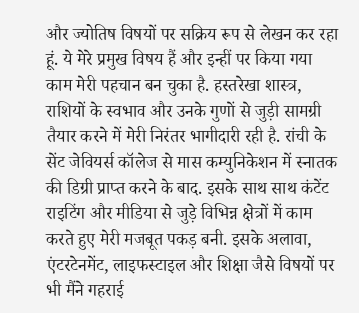और ज्योतिष विषयों पर सक्रिय रूप से लेखन कर रहा हूं. ये मेरे प्रमुख विषय हैं और इन्हीं पर किया गया काम मेरी पहचान बन चुका है. हस्तरेखा शास्त्र, राशियों के स्वभाव और उनके गुणों से जुड़ी सामग्री तैयार करने में मेरी निरंतर भागीदारी रही है. रांची के सेंट जेवियर्स कॉलेज से मास कम्युनिकेशन में स्नातक की डिग्री प्राप्त करने के बाद. इसके साथ साथ कंटेंट राइटिंग और मीडिया से जुड़े विभिन्न क्षेत्रों में काम करते हुए मेरी मजबूत पकड़ बनी. इसके अलावा, एंटरटेनमेंट, लाइफस्टाइल और शिक्षा जैसे विषयों पर भी मैंने गहराई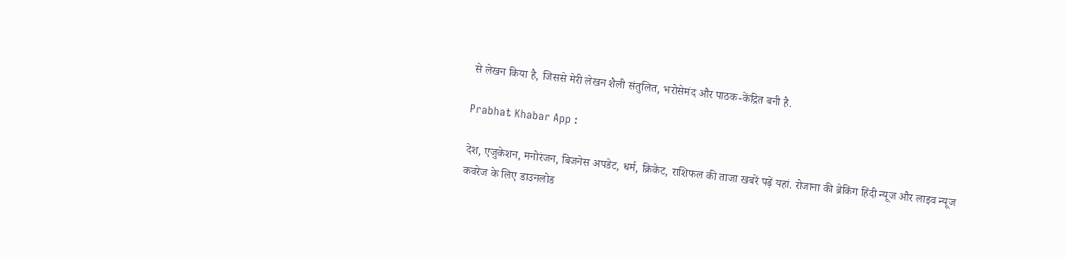से लेखन किया है, जिससे मेरी लेखन शैली संतुलित, भरोसेमंद और पाठक-केंद्रित बनी है.

Prabhat Khabar App :

देश, एजुकेशन, मनोरंजन, बिजनेस अपडेट, धर्म, क्रिकेट, राशिफल की ताजा खबरें पढ़ें यहां. रोजाना की ब्रेकिंग हिंदी न्यूज और लाइव न्यूज कवरेज के लिए डाउनलोड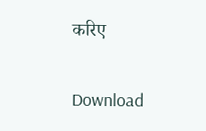करिए

Download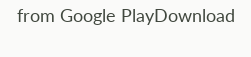from Google PlayDownload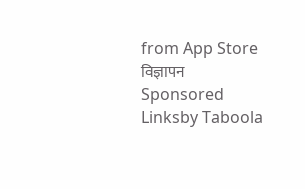from App Store
विज्ञापन
Sponsored Linksby Taboola